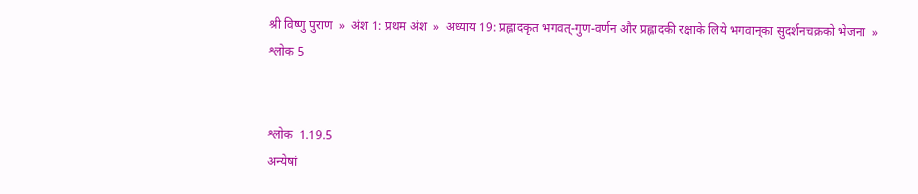श्री विष्णु पुराण  »  अंश 1: प्रथम अंश  »  अध्याय 19: प्रह्लादकृत भगवत्-गुण-वर्णन और प्रह्लादकी रक्षाके लिये भगवान‍्का सुदर्शनचक्रको भेजना  »  श्लोक 5


श्लोक  1.19.5
अन्येषां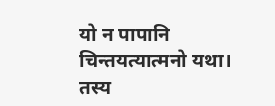यो न पापानि चिन्तयत्यात्मनो यथा।
तस्य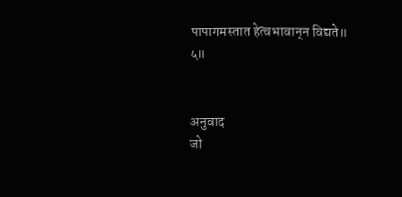पापागमस्तात हेत्वभावान‍्न विद्यते॥ ५॥


अनुवाद
जो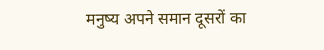मनुष्य अपने समान दूसरों का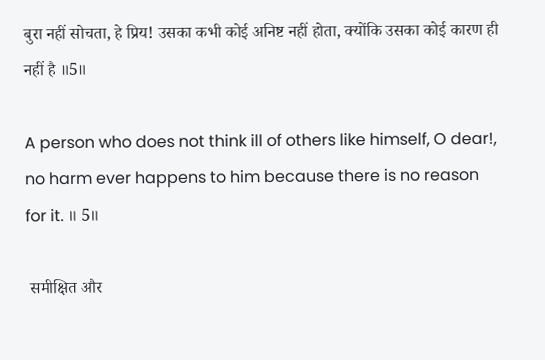बुरा नहीं सोचता, हे प्रिय! उसका कभी कोई अनिष्ट नहीं होता, क्योंकि उसका कोई कारण ही नहीं है ॥5॥

A person who does not think ill of others like himself, O dear!, no harm ever happens to him because there is no reason for it. ॥ 5॥

 समीक्षित और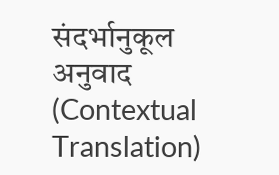संदर्भानुकूल अनुवाद (Contextual Translation)